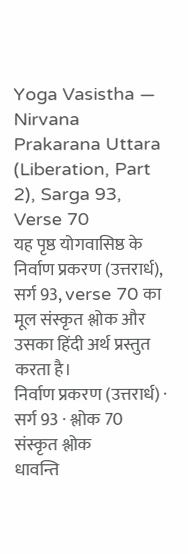Yoga Vasistha — Nirvana Prakarana Uttara (Liberation, Part 2), Sarga 93, Verse 70
यह पृष्ठ योगवासिष्ठ के निर्वाण प्रकरण (उत्तरार्ध), सर्ग 93, verse 70 का मूल संस्कृत श्लोक और उसका हिंदी अर्थ प्रस्तुत करता है।
निर्वाण प्रकरण (उत्तरार्ध) · सर्ग 93 · श्लोक 70
संस्कृत श्लोक
धावन्ति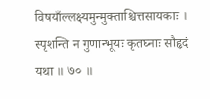विषयाँल्लक्ष्यमुन्मुक्ताश्चित्तसायकाः ।
स्पृशन्ति न गुणान्भूयः कृतघ्नाः सौहृदं यथा ॥ ७० ॥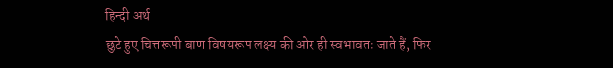हिन्दी अर्थ
छुटे हुए चित्तरूपी बाण विषयरूप लक्ष्य की ओर ही स्वभावतः जाते हैं, फिर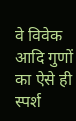वे विवेक आदि गुणों
का ऐसे ही स्पर्श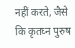नहीं करते, जैसे कि कृतघ्न पुरुष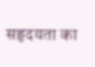सहृदयता का